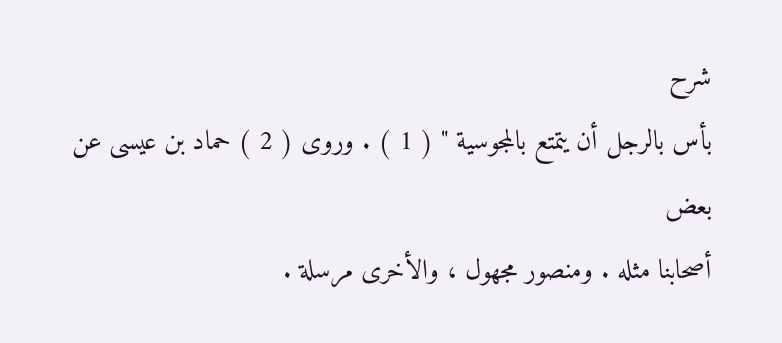شرح
بأس بالرجل أن يتمتع بالمجوسية " ( 1 ) . وروى ( 2 ) حماد بن عيسى عن بعض
أصحابنا مثله . ومنصور مجهول ، والأخرى مرسلة .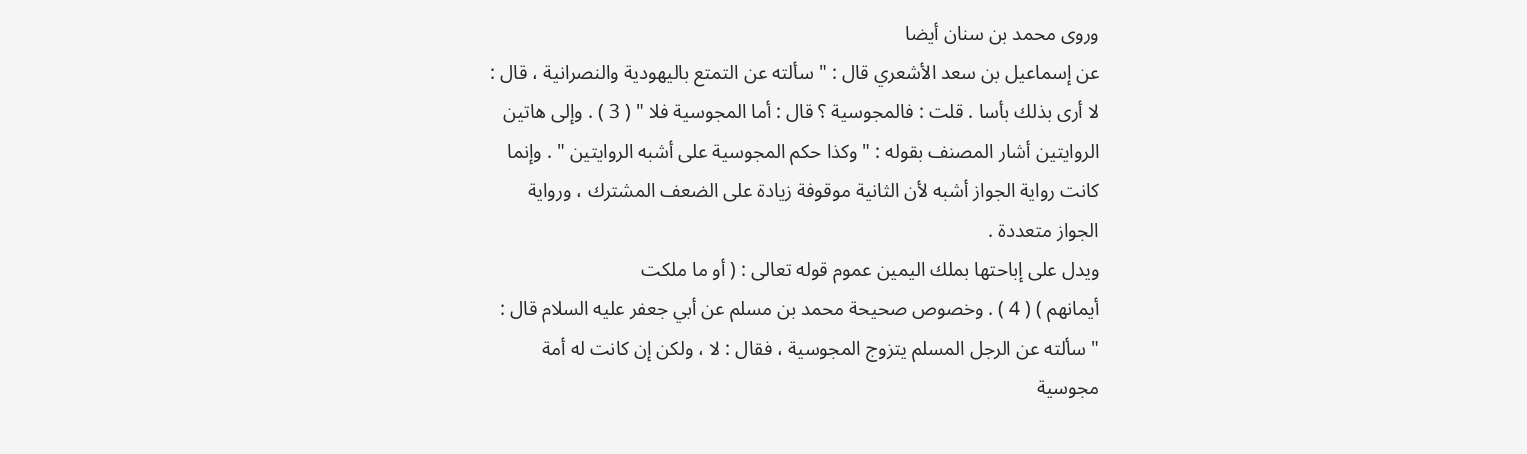وروى محمد بن سنان أيضا
عن إسماعيل بن سعد الأشعري قال : " سألته عن التمتع باليهودية والنصرانية ، قال :
لا أرى بذلك بأسا . قلت : فالمجوسية ؟ قال : أما المجوسية فلا " ( 3 ) . وإلى هاتين
الروايتين أشار المصنف بقوله : " وكذا حكم المجوسية على أشبه الروايتين " . وإنما
كانت رواية الجواز أشبه لأن الثانية موقوفة زيادة على الضعف المشترك ، ورواية
الجواز متعددة .
ويدل على إباحتها بملك اليمين عموم قوله تعالى : ( أو ما ملكت
أيمانهم ) ( 4 ) . وخصوص صحيحة محمد بن مسلم عن أبي جعفر عليه السلام قال :
" سألته عن الرجل المسلم يتزوج المجوسية ، فقال : لا ، ولكن إن كانت له أمة
مجوسية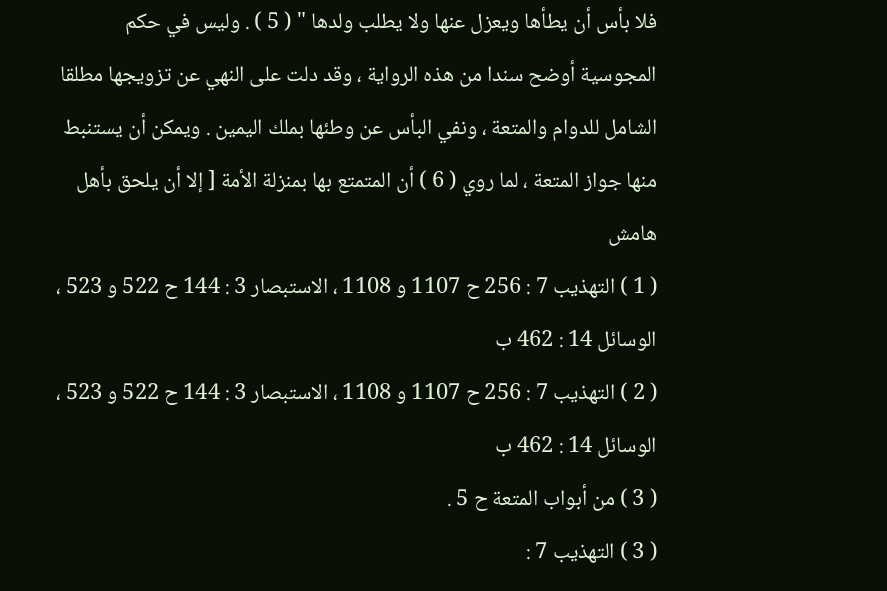فلا بأس أن يطأها ويعزل عنها ولا يطلب ولدها " ( 5 ) . وليس في حكم
المجوسية أوضح سندا من هذه الرواية ، وقد دلت على النهي عن تزويجها مطلقا
الشامل للدوام والمتعة ، ونفي البأس عن وطئها بملك اليمين . ويمكن أن يستنبط
منها جواز المتعة ، لما روي ( 6 ) أن المتمتع بها بمنزلة الأمة [ إلا أن يلحق بأهل
هامش
( 1 ) التهذيب 7 : 256 ح 1107 و 1108 ، الاستبصار 3 : 144 ح 522 و 523 ، الوسائل 14 : 462 ب
( 2 ) التهذيب 7 : 256 ح 1107 و 1108 ، الاستبصار 3 : 144 ح 522 و 523 ، الوسائل 14 : 462 ب
( 3 ) من أبواب المتعة ح 5 .
( 3 ) التهذيب 7 :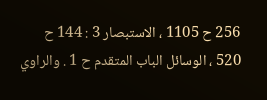256 ح 1105 ، الاستبصار 3 : 144 ح 520 ، الوسائل الباب المتقدم ح 1 . والراوي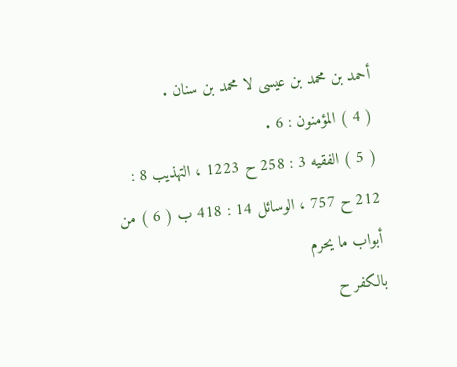أحمد بن محمد بن عيسى لا محمد بن سنان .
( 4 ) المؤمنون : 6 .
( 5 ) الفقيه 3 : 258 ح 1223 ، التهذيب 8 : 212 ح 757 ، الوسائل 14 : 418 ب ( 6 ) من أبواب ما يحرم
بالكفر ح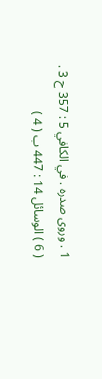1 . وروى صدره . في الكافي 5 : 357 ح 3 .
( 6 ) الوسائل 14 : 447 ب ( 4 )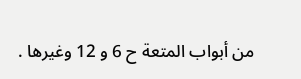من أبواب المتعة ح 6 و 12 وغيرها .